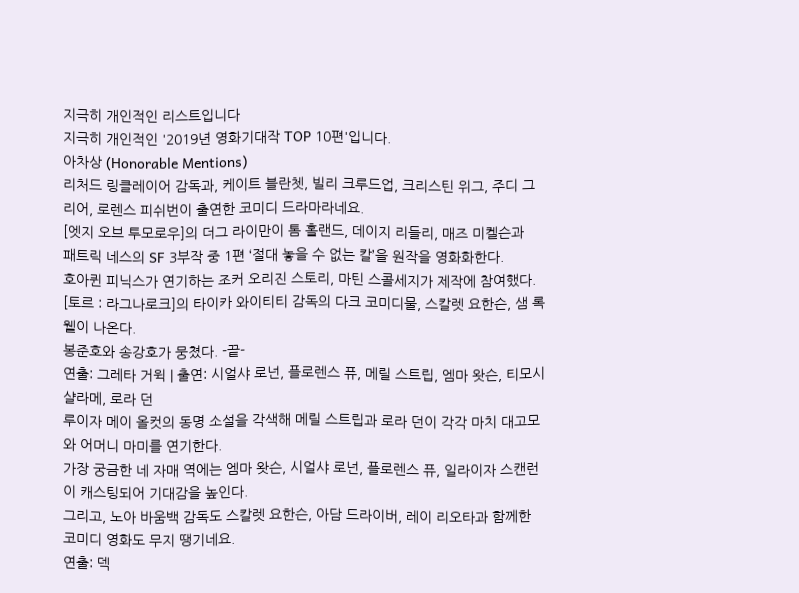지극히 개인적인 리스트입니다
지극히 개인적인 '2019년 영화기대작 TOP 10편'입니다.
아차상 (Honorable Mentions)
리처드 링클레이어 감독과, 케이트 블란쳇, 빌리 크루드업, 크리스틴 위그, 주디 그리어, 로렌스 피쉬번이 출연한 코미디 드라마라네요.
[엣지 오브 투모로우]의 더그 라이만이 톰 홀랜드, 데이지 리들리, 매즈 미켈슨과
패트릭 네스의 SF 3부작 중 1편 ‘절대 놓을 수 없는 칼’을 원작을 영화화한다.
호아퀸 피닉스가 연기하는 조커 오리진 스토리, 마틴 스콜세지가 제작에 참여했다.
[토르 : 라그나로크]의 타이카 와이티티 감독의 다크 코미디물, 스칼렛 요한슨, 샘 록웰이 나온다.
봉준호와 송강호가 뭉쳤다. -끝-
연출: 그레타 거윅 | 출연: 시얼샤 로넌, 플로렌스 퓨, 메릴 스트립, 엠마 왓슨, 티모시 샬라메, 로라 던
루이자 메이 올컷의 동명 소설을 각색해 메릴 스트립과 로라 던이 각각 마치 대고모와 어머니 마미를 연기한다.
가장 궁금한 네 자매 역에는 엠마 왓슨, 시얼샤 로넌, 플로렌스 퓨, 일라이자 스캔런이 캐스팅되어 기대감을 높인다.
그리고, 노아 바움백 감독도 스칼렛 요한슨, 아담 드라이버, 레이 리오타과 함께한 코미디 영화도 무지 땡기네요.
연출: 덱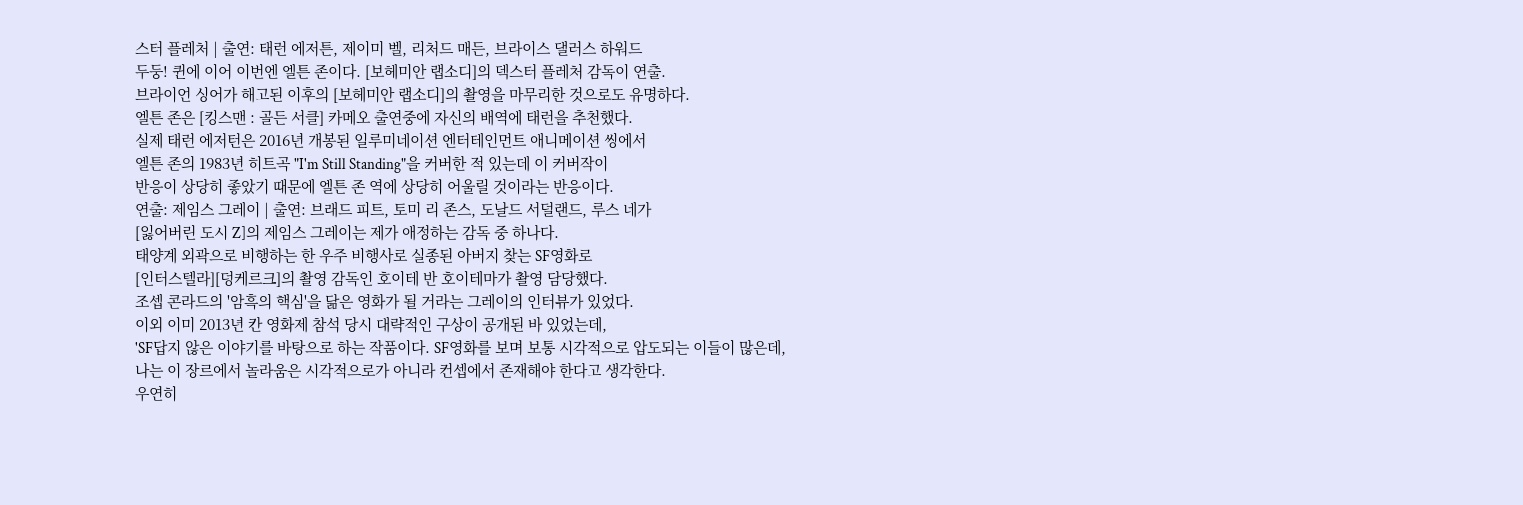스터 플레처 | 출연: 태런 에저튼, 제이미 벨, 리처드 매든, 브라이스 댈러스 하워드
두둥! 퀸에 이어 이번엔 엘튼 존이다. [보헤미안 랩소디]의 덱스터 플레처 감독이 연출.
브라이언 싱어가 해고된 이후의 [보헤미안 랩소디]의 촬영을 마무리한 것으로도 유명하다.
엘튼 존은 [킹스맨 : 골든 서클] 카메오 출연중에 자신의 배역에 태런을 추천했다.
실제 태런 에저턴은 2016년 개봉된 일루미네이션 엔터테인먼트 애니메이션 씽에서
엘튼 존의 1983년 히트곡 "I'm Still Standing"을 커버한 적 있는데 이 커버작이
반응이 상당히 좋았기 때문에 엘튼 존 역에 상당히 어울릴 것이라는 반응이다.
연출: 제임스 그레이 | 출연: 브래드 피트, 토미 리 존스, 도날드 서덜랜드, 루스 네가
[잃어버린 도시 Z]의 제임스 그레이는 제가 애정하는 감독 중 하나다.
태양계 외곽으로 비행하는 한 우주 비행사로 실종된 아버지 찾는 SF영화로
[인터스텔라][덩케르크]의 촬영 감독인 호이테 반 호이테마가 촬영 담당했다.
조셉 콘라드의 '암흑의 핵심'을 닮은 영화가 될 거라는 그레이의 인터뷰가 있었다.
이외 이미 2013년 칸 영화제 참석 당시 대략적인 구상이 공개된 바 있었는데,
'SF답지 않은 이야기를 바탕으로 하는 작품이다. SF영화를 보며 보통 시각적으로 압도되는 이들이 많은데,
나는 이 장르에서 놀라움은 시각적으로가 아니라 컨셉에서 존재해야 한다고 생각한다.
우연히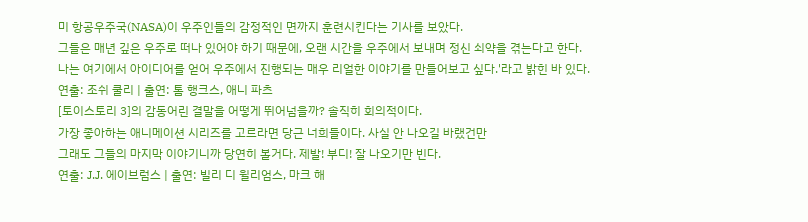미 항공우주국(NASA)이 우주인들의 감정적인 면까지 훈련시킨다는 기사를 보았다.
그들은 매년 깊은 우주로 떠나 있어야 하기 때문에, 오랜 시간을 우주에서 보내며 정신 쇠약을 겪는다고 한다.
나는 여기에서 아이디어를 얻어 우주에서 진행되는 매우 리얼한 이야기를 만들어보고 싶다.'라고 밝힌 바 있다.
연출: 조쉬 쿨리 | 출연: 톰 행크스, 애니 파츠
[토이스토리 3]의 감동어린 결말을 어떻게 뛰어넘을까? 솔직히 회의적이다.
가장 좋아하는 애니메이션 시리즈를 고르라면 당근 너희들이다. 사실 안 나오길 바랬건만
그래도 그들의 마지막 이야기니까 당연히 볼거다. 제발! 부디! 잘 나오기만 빈다.
연출: J.J. 에이브럼스 | 출연: 빌리 디 윌리엄스, 마크 해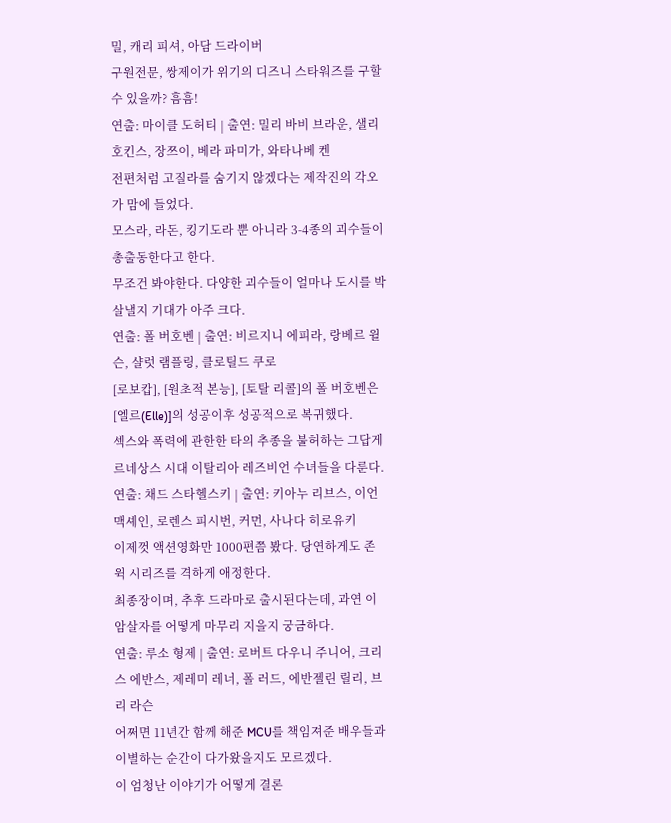밀, 캐리 피셔, 아담 드라이버
구원전문, 쌍제이가 위기의 디즈니 스타워즈를 구할 수 있을까? 흠흠!
연출: 마이클 도허티 | 출연: 밀리 바비 브라운, 샐리 호킨스, 장쯔이, 베라 파미가, 와타나베 켄
전편처럼 고질라를 숨기지 않겠다는 제작진의 각오가 맘에 들었다.
모스라, 라돈, 킹기도라 뿐 아니라 3-4종의 괴수들이 총출동한다고 한다.
무조건 봐야한다. 다양한 괴수들이 얼마나 도시를 박살낼지 기대가 아주 크다.
연출: 폴 버호벤 | 출연: 비르지니 에피라, 랑베르 윌슨, 샬럿 램플링, 클로틸드 쿠로
[로보캅], [원초적 본능], [토탈 리콜]의 폴 버호벤은 [엘르(Elle)]의 성공이후 성공적으로 복귀했다.
섹스와 폭력에 관한한 타의 추종을 불허하는 그답게 르네상스 시대 이탈리아 레즈비언 수녀들을 다룬다.
연출: 채드 스타헬스키 | 출연: 키아누 리브스, 이언 맥셰인, 로렌스 피시번, 커먼, 사나다 히로유키
이제껏 액션영화만 1000편쯤 봤다. 당연하게도 존 윅 시리즈를 격하게 애정한다.
최종장이며, 추후 드라마로 출시된다는데, 과연 이 암살자를 어떻게 마무리 지을지 궁금하다.
연출: 루소 형제 | 출연: 로버트 다우니 주니어, 크리스 에반스, 제레미 레너, 폴 러드, 에반젤린 릴리, 브리 라슨
어쩌면 11년간 함께 해준 MCU를 책임져준 배우들과 이별하는 순간이 다가왔을지도 모르겠다.
이 엄청난 이야기가 어떻게 결론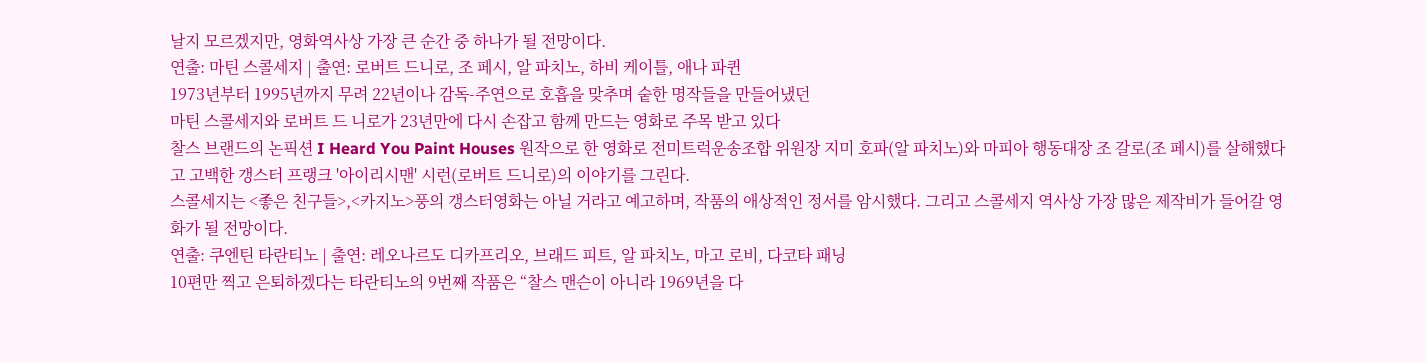날지 모르겠지만, 영화역사상 가장 큰 순간 중 하나가 될 전망이다.
연출: 마틴 스콜세지 | 출연: 로버트 드니로, 조 페시, 알 파치노, 하비 케이틀, 애나 파퀸
1973년부터 1995년까지 무려 22년이나 감독-주연으로 호흡을 맞추며 숱한 명작들을 만들어냈던
마틴 스콜세지와 로버트 드 니로가 23년만에 다시 손잡고 함께 만드는 영화로 주목 받고 있다
찰스 브랜드의 논픽션 I Heard You Paint Houses 원작으로 한 영화로 전미트럭운송조합 위원장 지미 호파(알 파치노)와 마피아 행동대장 조 갈로(조 페시)를 살해했다고 고백한 갱스터 프랭크 '아이리시맨' 시런(로버트 드니로)의 이야기를 그린다.
스콜세지는 <좋은 친구들>,<카지노>풍의 갱스터영화는 아닐 거라고 예고하며, 작품의 애상적인 정서를 암시했다. 그리고 스콜세지 역사상 가장 많은 제작비가 들어갈 영화가 될 전망이다.
연출: 쿠엔틴 타란티노 | 출연: 레오나르도 디카프리오, 브래드 피트, 알 파치노, 마고 로비, 다코타 패닝
10편만 찍고 은퇴하겠다는 타란티노의 9번째 작품은 “찰스 맨슨이 아니라 1969년을 다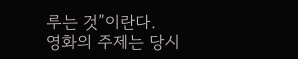루는 것”이란다.
영화의 주제는 당시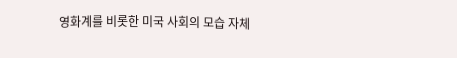영화계를 비롯한 미국 사회의 모습 자체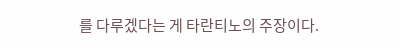를 다루겠다는 게 타란티노의 주장이다.